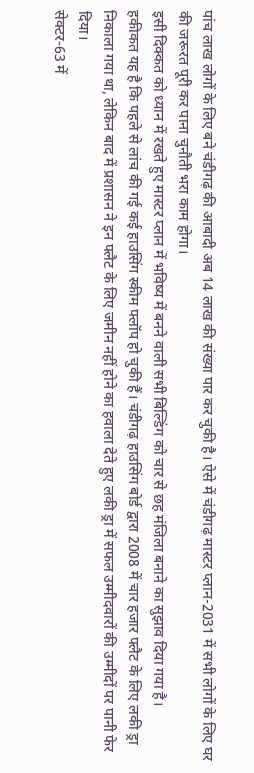पांच लाख लोगों के लिए बने चंडीगढ़ की आबादी अब 14 लाख की संख्या पार कर चुकी है। ऐसे में चंडीगढ़ मास्टर प्लान-2031 में सभी लोगों के लिए घर की जरूरत पूरी कर पाना चुनौती भरा काम होगा।
इसी दिक्कत को ध्यान में रखते हुए मास्टर प्लान में भविष्य में बनने वाली सभी बिल्डिंग को चार से छह मंजिला बनाने का सुझाव दिया गया है।
हकीकत यह है कि पहले से लांच की गई कई हाउसिंग स्कीम फ्लॉप हो चुकी हैं। चंडीगढ़ हाउसिंग बोर्ड द्वारा 2008 में चार हजार फ्लैट के लिए लकी ड्रा निकाला गया था, लेकिन बाद में प्रशासन ने इन फ्लैट के लिए जमीन नहीं होने का हवाला देते हुए लकी ड्रा में सफल उम्मीदवारों की उम्मीदों पर पानी फेर दिया।
सेक्टर-63 में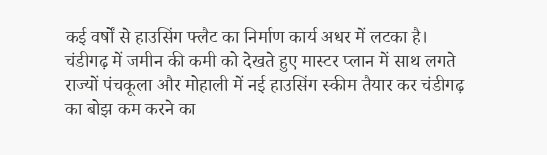कई वर्षों से हाउसिंग फ्लैट का निर्माण कार्य अधर में लटका है। चंडीगढ़ में जमीन की कमी को देखते हुए मास्टर प्लान में साथ लगते राज्यों पंचकूला और मोहाली में नई हाउसिंग स्कीम तैयार कर चंडीगढ़ का बोझ कम करने का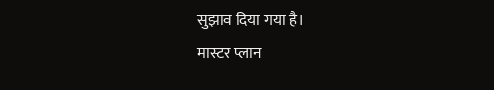सुझाव दिया गया है।
मास्टर प्लान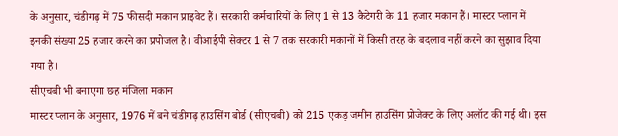के अनुसार, चंडीगढ़ में 75 फीसदी मकान प्राइवेट हैं। सरकारी कर्मचारियों के लिए 1 से 13 कैटेगरी के 11 हजार मकान हैं। मास्टर प्लान में इनकी संख्या 25 हजार करने का प्रपोजल है। वीआईपी सेक्टर 1 से 7 तक सरकारी मकानों में किसी तरह के बदलाव नहीं करने का सुझाव दिया गया है।
सीएचबी भी बनाएगा छह मंजिला मकान
मास्टर प्लान के अनुसार, 1976 में बने चंडीगढ़ हाउसिंग बोर्ड (सीएचबी) को 215 एकड़ जमीन हाउसिंग प्रोजेक्ट के लिए अलॉट की गई थी। इस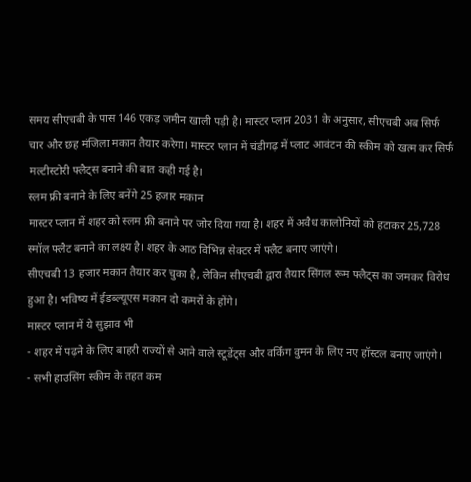समय सीएचबी के पास 146 एकड़ जमीन खाली पड़ी है। मास्टर प्लान 2031 के अनुसार, सीएचबी अब सिर्फ चार और छह मंजिला मकान तैयार करेगा। मास्टर प्लान में चंडीगढ़ में प्लाट आवंटन की स्कीम को खत्म कर सिर्फ मल्टीस्टोरी फ्लैट्स बनाने की बात कही गई है।
स्लम फ्री बनाने के लिए बनेंगे 25 हजार मकान
मास्टर प्लान में शहर को स्लम फ्री बनाने पर जोर दिया गया है। शहर में अवैध कालोनियों को हटाकर 25,728 स्मॉल फ्लैट बनाने का लक्ष्य है। शहर के आठ विभिन्न सेक्टर में फ्लैट बनाए जाएंगे।
सीएचबी 13 हजार मकान तैयार कर चुका है, लेकिन सीएचबी द्वारा तैयार सिंगल रूम फ्लैट्स का जमकर विरोध हुआ है। भविष्य में ईडब्ल्यूएस मकान दो कमरों के होंगे।
मास्टर प्लान में ये सुझाव भी
- शहर में पढ़ने के लिए बाहरी राज्यों से आने वाले स्टूडेंट्स और वर्किंग वुमन के लिए नए हॉस्टल बनाए जाएंगे।
- सभी हाउसिंग स्कीम के तहत कम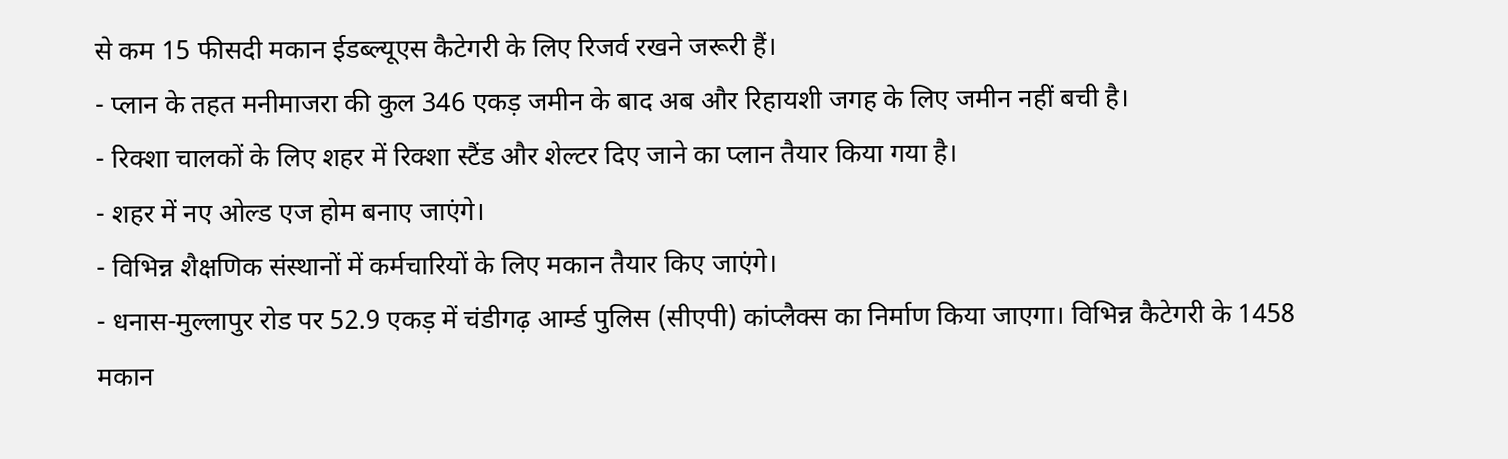से कम 15 फीसदी मकान ईडब्ल्यूएस कैटेगरी के लिए रिजर्व रखने जरूरी हैं।
- प्लान के तहत मनीमाजरा की कुल 346 एकड़ जमीन के बाद अब और रिहायशी जगह के लिए जमीन नहीं बची है।
- रिक्शा चालकों के लिए शहर में रिक्शा स्टैंड और शेल्टर दिए जाने का प्लान तैयार किया गया है।
- शहर में नए ओल्ड एज होम बनाए जाएंगे।
- विभिन्न शैक्षणिक संस्थानों में कर्मचारियों के लिए मकान तैयार किए जाएंगे।
- धनास-मुल्लापुर रोड पर 52.9 एकड़ में चंडीगढ़ आर्म्ड पुलिस (सीएपी) कांप्लैक्स का निर्माण किया जाएगा। विभिन्न कैटेगरी के 1458 मकान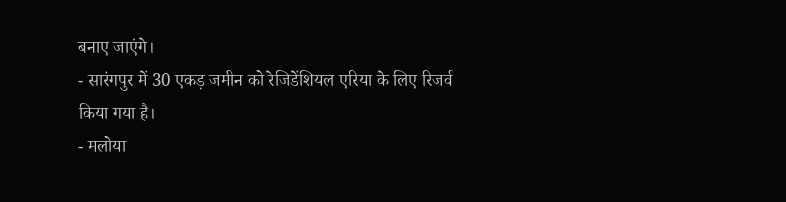बनाए जाएंगे।
- सारंगपुर में 30 एकड़ जमीन को रेजिडेंशियल एरिया के लिए रिजर्व किया गया है।
- मलोया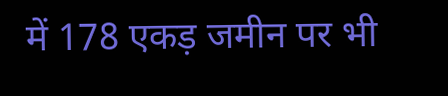में 178 एकड़ जमीन पर भी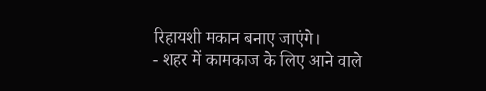रिहायशी मकान बनाए जाएंगे।
- शहर में कामकाज के लिए आने वाले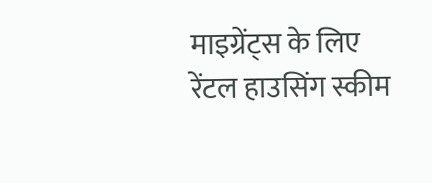माइग्रेंट्स के लिए रेंटल हाउसिंग स्कीम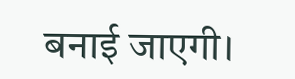बनाई जाएगी।